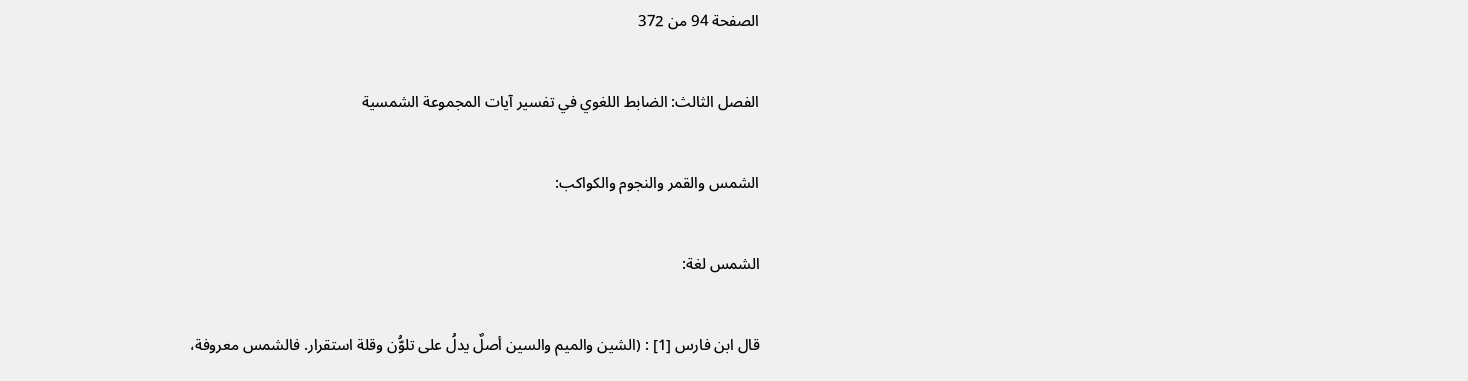الصفحة 94 من 372

الفصل الثالث: الضابط اللغوي في تفسير آيات المجموعة الشمسية

الشمس والقمر والنجوم والكواكب:

الشمس لغة:

قال ابن فارس [1] : (الشين والميم والسين أصلٌ يدلُ على تلوُّن وقلة استقرار. فالشمس معروفة،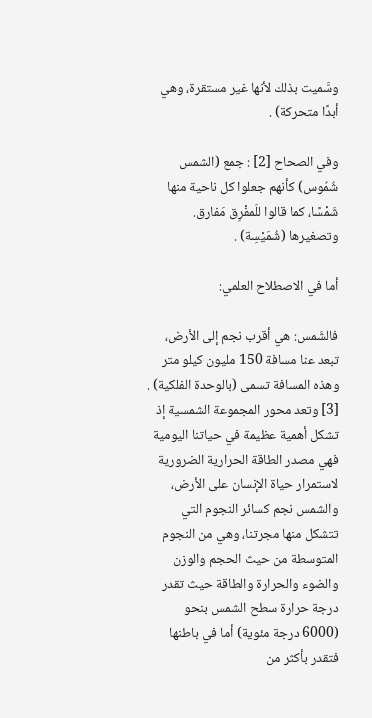وسَّميت بذلك لأنها غير مستقرة، وهي أبدًا متحركة) .

وفي الصحاح [2] : جمع (الشمس شُمُوس) كأنهم جعلوا كل ناحية منها شَمْسًا، كما قالوا للَمفْرِق مَفارق. وتصغيرها (شُمَيْسِة) .

أما في الاصطلاح العلمي:

فالشَمس: هي أقرب نجم إلى الأرض، تبعد عنا مسافة 150 مليون كيلو متر وهذه المسافة تسمى (بالوحدة الفلكية) . [3] وتعد محور المجموعة الشمسية إذ تشكل أهمية عظيمة في حياتنا اليومية فهي مصدر الطاقة الحرارية الضرورية لاستمرار حياة الإنسان على الأرض، والشمس نجم كسائر النجوم التي تتشكل منها مجرتنا، وهي من النجوم المتوسطة من حيث الحجم والوزن والضوء والحرارة والطاقة حيث تقدر درجة حرارة سطح الشمس بنحو (6000 درجة مئوية) أما في باطنها فتقدر بأكثر من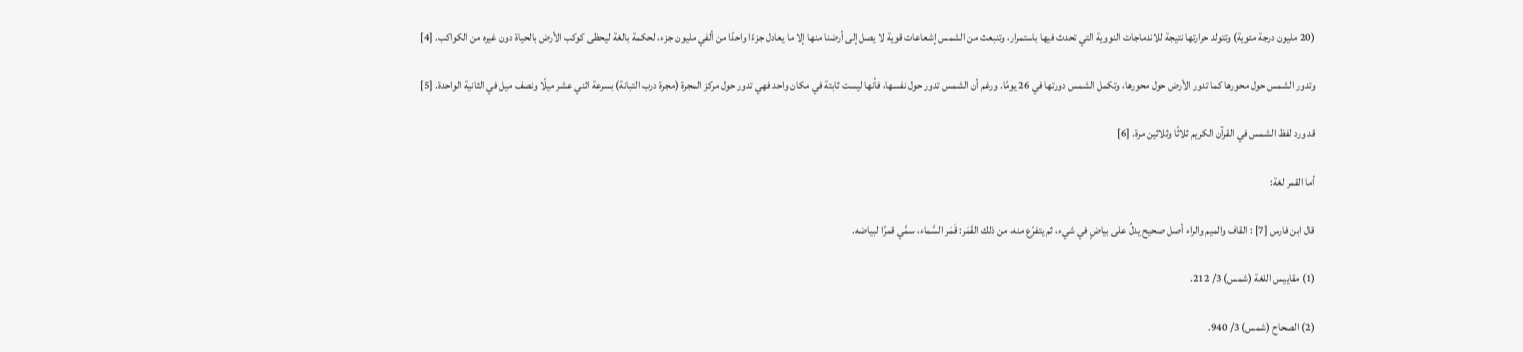(20 مليون درجة مئوية) وتتولد حرارتها نتيجة للاندماجات النووية التي تحدث فيها باستمرار، وتنبعث من الشمس إشعاعات قوية لا يصل إلى أرضنا منها إلا ما يعادل جزءًا واحدًا من ألفي مليون جزء، لحكمة بالغة ليحظى كوكب الأرض بالحياة دون غيره من الكواكب. [4]

وتدور الشمس حول محورها كما تدور الأرض حول محورها، وتكمل الشمس دورتها في 26 يومًا. ورغم أن الشمس تدور حول نفسها، فأنها ليست ثابتة في مكان واحد فهي تدور حول مركز المجرة (مجرة درب التبانة) بسرعة اثني عشر ميلًا ونصف ميل في الثانية الواحدة. [5]

قد ورد لفظ الشمس في القرآن الكريم ثلاثًا وثلاثين مرة. [6]

أما القمر لغة:

قال ابن فارس [7] : القاف والميم والراء أصل صحيح يدلُ على بياضٍ في شيء، ثم يتفرّع منه، من ذلك القَمَر: قَمَر السَّماء، سمَّي قمرًا لبياضه.

(1) مقاييس اللغة (شمس) 3/ 212.

(2) الصحاح (شمس) 3/ 940.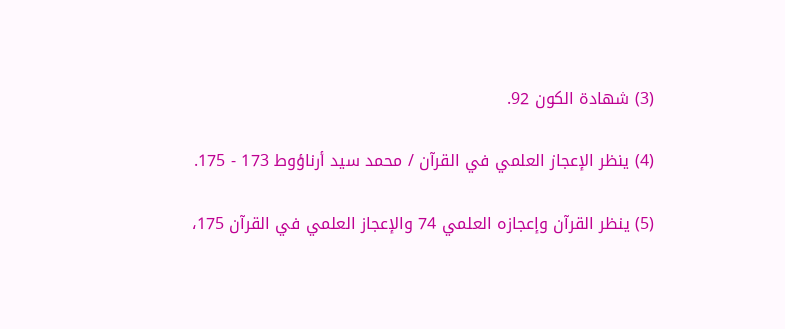(3) شهادة الكون 92.

(4) ينظر الإعجاز العلمي في القرآن / محمد سيد أرناؤوط 173 - 175.

(5) ينظر القرآن وإعجازه العلمي 74 والإعجاز العلمي في القرآن 175،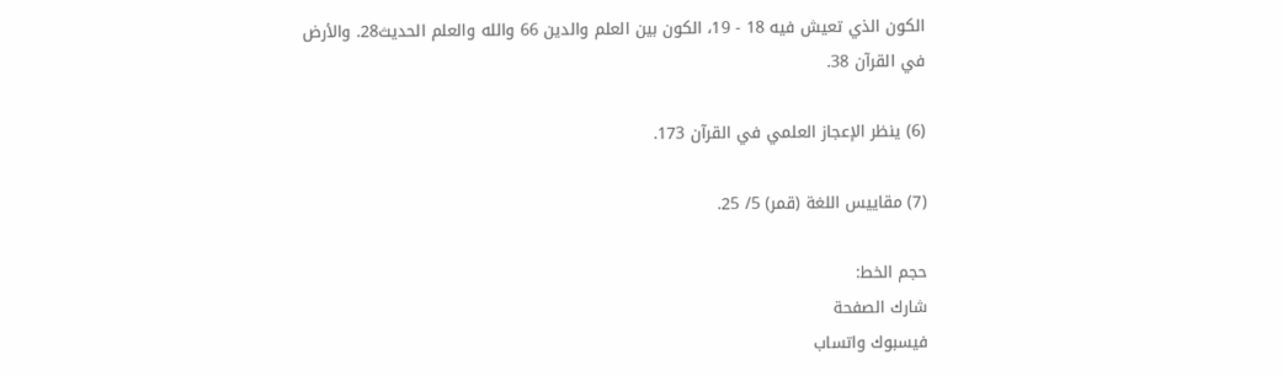الكون الذي تعيش فيه 18 - 19، الكون بين العلم والدين 66 والله والعلم الحديث28. والأرض في القرآن 38.

(6) ينظر الإعجاز العلمي في القرآن 173.

(7) مقاييس اللغة (قمر) 5/ 25.

حجم الخط:
شارك الصفحة
فيسبوك واتساب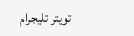تويتر تليجرام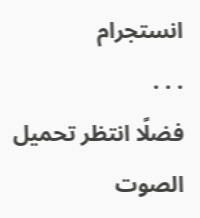انستجرام
. . .
فضلًا انتظر تحميل الصوت